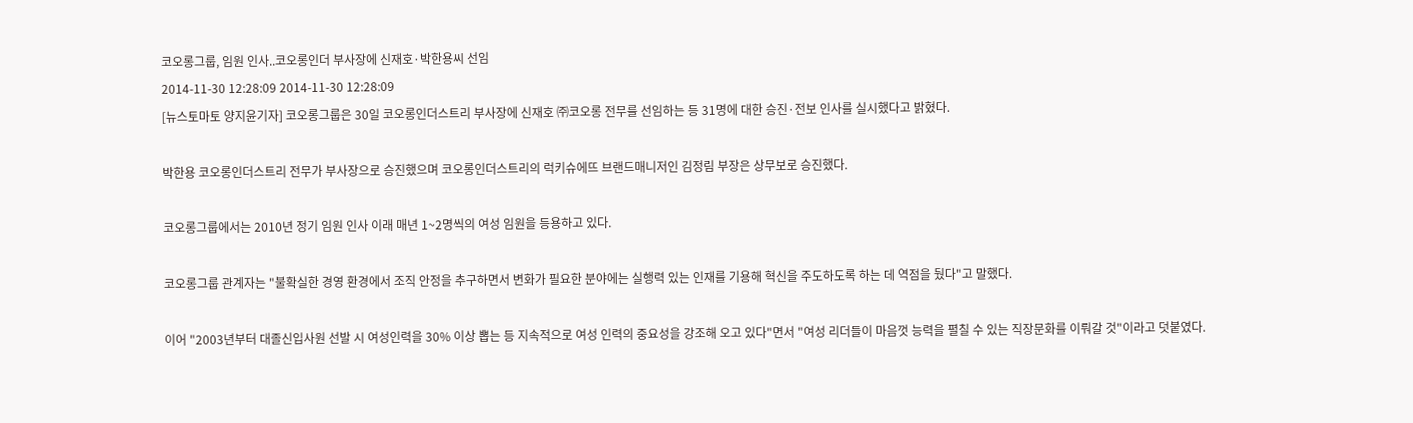코오롱그룹, 임원 인사..코오롱인더 부사장에 신재호·박한용씨 선임
2014-11-30 12:28:09 2014-11-30 12:28:09
[뉴스토마토 양지윤기자] 코오롱그룹은 30일 코오롱인더스트리 부사장에 신재호 ㈜코오롱 전무를 선임하는 등 31명에 대한 승진·전보 인사를 실시했다고 밝혔다.

박한용 코오롱인더스트리 전무가 부사장으로 승진했으며 코오롱인더스트리의 럭키슈에뜨 브랜드매니저인 김정림 부장은 상무보로 승진했다.

코오롱그룹에서는 2010년 정기 임원 인사 이래 매년 1~2명씩의 여성 임원을 등용하고 있다.

코오롱그룹 관계자는 "불확실한 경영 환경에서 조직 안정을 추구하면서 변화가 필요한 분야에는 실행력 있는 인재를 기용해 혁신을 주도하도록 하는 데 역점을 뒀다"고 말했다.

이어 "2003년부터 대졸신입사원 선발 시 여성인력을 30% 이상 뽑는 등 지속적으로 여성 인력의 중요성을 강조해 오고 있다"면서 "여성 리더들이 마음껏 능력을 펼칠 수 있는 직장문화를 이뤄갈 것"이라고 덧붙였다.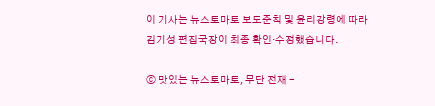이 기사는 뉴스토마토 보도준칙 및 윤리강령에 따라 김기성 편집국장이 최종 확인·수정했습니다.

ⓒ 맛있는 뉴스토마토, 무단 전재 -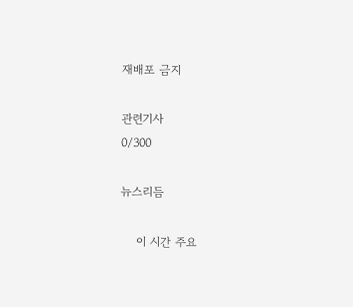재배포 금지

관련기사
0/300

뉴스리듬

    이 시간 주요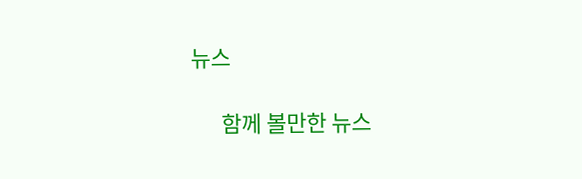뉴스

      함께 볼만한 뉴스